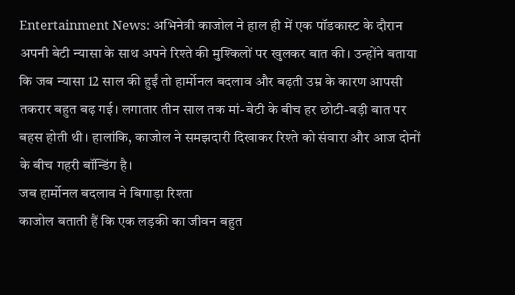Entertainment News: अभिनेत्री काजोल ने हाल ही में एक पॉडकास्ट के दौरान अपनी बेटी न्यासा के साथ अपने रिश्ते की मुश्किलों पर खुलकर बात की। उन्होंने बताया कि जब न्यासा 12 साल की हुईं तो हार्मोनल बदलाव और बढ़ती उम्र के कारण आपसी तकरार बहुत बढ़ गई। लगातार तीन साल तक मां-बेटी के बीच हर छोटी-बड़ी बात पर बहस होती थी। हालांकि, काजोल ने समझदारी दिखाकर रिश्ते को संवारा और आज दोनों के बीच गहरी बॉन्डिंग है।
जब हार्मोनल बदलाव ने बिगाड़ा रिश्ता
काजोल बताती हैं कि एक लड़की का जीवन बहुत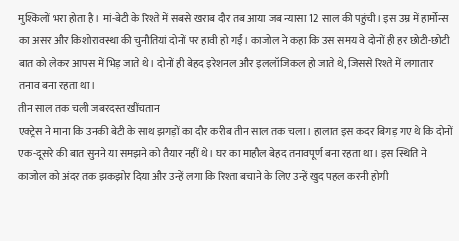मुश्किलों भरा होता है। मां-बेटी के रिश्ते में सबसे खराब दौर तब आया जब न्यासा 12 साल की पहुंची। इस उम्र में हार्मोन्स का असर और किशोरावस्था की चुनौतियां दोनों पर हावी हो गईं। काजोल ने कहा कि उस समय वे दोनों ही हर छोटी-छोटी बात को लेकर आपस में भिड़ जाते थे। दोनों ही बेहद इरेशनल और इललॉजिकल हो जाते थे, जिससे रिश्ते में लगातार तनाव बना रहता था।
तीन साल तक चली जबरदस्त खींचतान
एक्ट्रेस ने माना कि उनकी बेटी के साथ झगड़ों का दौर करीब तीन साल तक चला। हालात इस कदर बिगड़ गए थे कि दोनों एक-दूसरे की बात सुनने या समझने को तैयार नहीं थे। घर का माहौल बेहद तनावपूर्ण बना रहता था। इस स्थिति ने काजोल को अंदर तक झकझोर दिया और उन्हें लगा कि रिश्ता बचाने के लिए उन्हें खुद पहल करनी होगी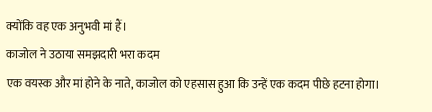क्योंकि वह एक अनुभवी मां हैं।
काजोल ने उठाया समझदारी भरा कदम
एक वयस्क और मां होने के नाते, काजोल को एहसास हुआ कि उन्हें एक कदम पीछे हटना होगा।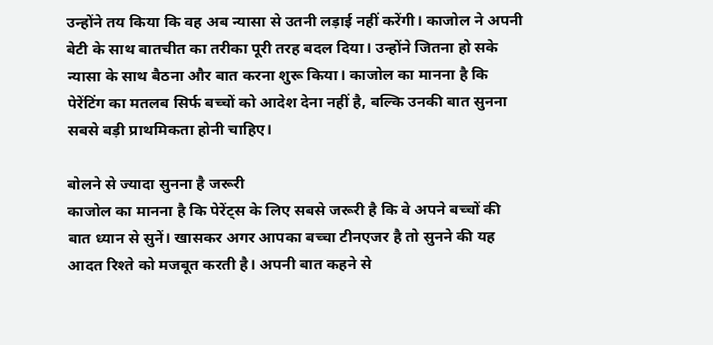उन्होंने तय किया कि वह अब न्यासा से उतनी लड़ाई नहीं करेंगी। काजोल ने अपनी बेटी के साथ बातचीत का तरीका पूरी तरह बदल दिया। उन्होंने जितना हो सके न्यासा के साथ बैठना और बात करना शुरू किया। काजोल का मानना है कि पेरेंटिंग का मतलब सिर्फ बच्चों को आदेश देना नहीं है, बल्कि उनकी बात सुनना सबसे बड़ी प्राथमिकता होनी चाहिए।

बोलने से ज्यादा सुनना है जरूरी
काजोल का मानना है कि पेरेंट्स के लिए सबसे जरूरी है कि वे अपने बच्चों की बात ध्यान से सुनें। खासकर अगर आपका बच्चा टीनएजर है तो सुनने की यह आदत रिश्ते को मजबूत करती है। अपनी बात कहने से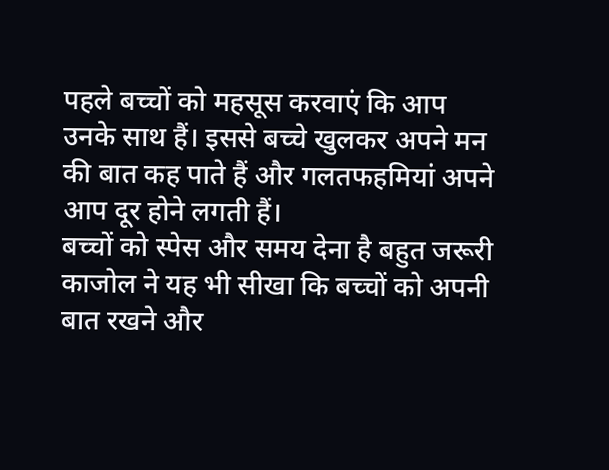पहले बच्चों को महसूस करवाएं कि आप उनके साथ हैं। इससे बच्चे खुलकर अपने मन की बात कह पाते हैं और गलतफहमियां अपने आप दूर होने लगती हैं।
बच्चों को स्पेस और समय देना है बहुत जरूरी
काजोल ने यह भी सीखा कि बच्चों को अपनी बात रखने और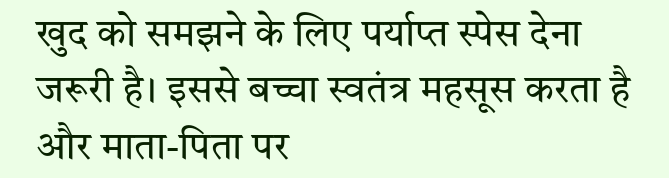खुद को समझने के लिए पर्याप्त स्पेस देना जरूरी है। इससे बच्चा स्वतंत्र महसूस करता है और माता-पिता पर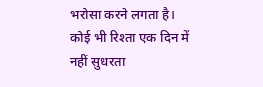भरोसा करने लगता है। कोई भी रिश्ता एक दिन में नहीं सुधरता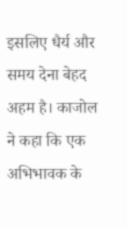इसलिए धैर्य और समय देना बेहद अहम है। काजोल ने कहा कि एक अभिभावक के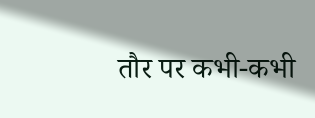तौर पर कभी-कभी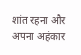शांत रहना और अपना अहंकार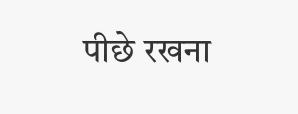पीछे रखना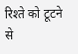रिश्ते को टूटने से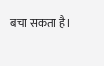बचा सकता है।